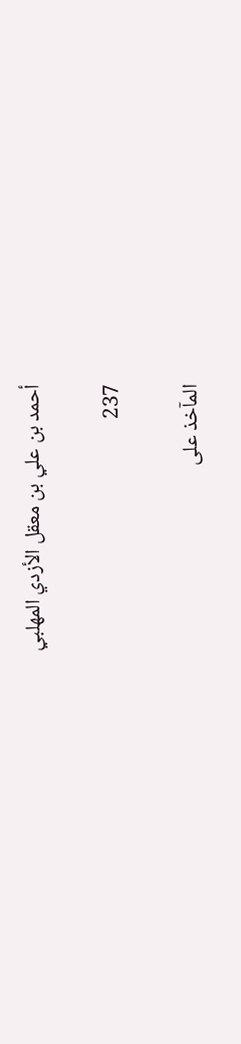أحمد بن علي بن معقل الأزدي المهلبي

237

المآخذ على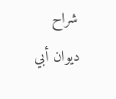شراح ديوان أبي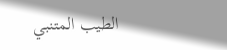الطيب المتنبي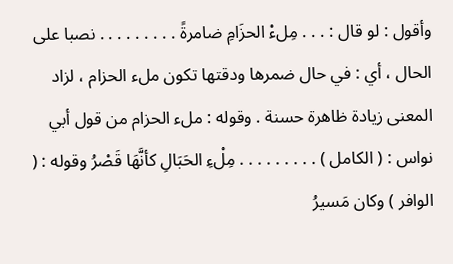وأقول : لو قال : . . . مِلءْ الحزَامِ ضامرةً . . . . . . . . . نصبا على الحال ، أي : في حال ضمرها ودقتها تكون ملء الحزام ، لزاد المعنى زيادة ظاهرة حسنة . وقوله : ملء الحزام من قول أبي نواس : ( الكامل ) . . . . . . . . . مِلْءِ الحَبَالِ كأنَّهَا قَصْرُ وقوله : ( الوافر ) وكان مَسيرُ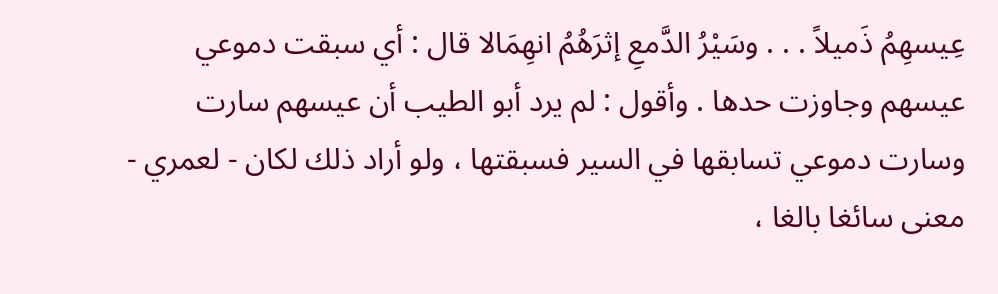عِيسهِمُ ذَميلاً . . . وسَيْرُ الدَّمعِ إثرَهُمُ انهِمَالا قال : أي سبقت دموعي عيسهم وجاوزت حدها . وأقول : لم يرد أبو الطيب أن عيسهم سارت وسارت دموعي تسابقها في السير فسبقتها ، ولو أراد ذلك لكان - لعمري - معنى سائغا بالغا ،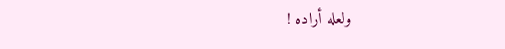ولعله أراده !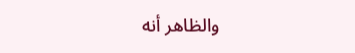والظاهر أنه